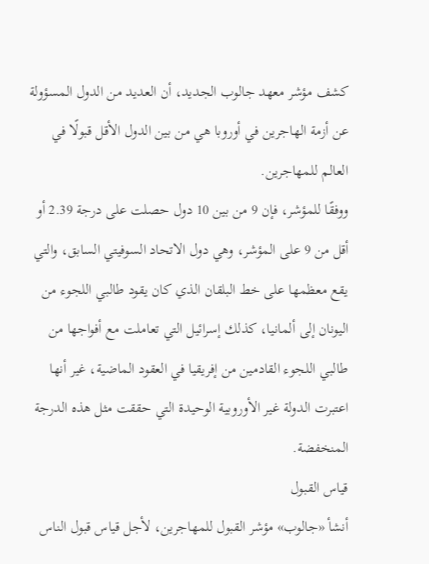كشف مؤشر معهد جالوب الجديد، أن العديد من الدول المسؤولة عن أزمة الهاجرين في أوروبا هي من بين الدول الأقل قبولًا في العالم للمهاجرين.
ووفقًا للمؤشر، فإن 9 من بين 10 دول حصلت على درجة 2.39 أو أقل من 9 على المؤشر، وهي دول الاتحاد السوفيتي السابق، والتي يقع معظمها على خط البلقان الذي كان يقود طالبي اللجوء من اليونان إلى ألمانيا، كذلك إسرائيل التي تعاملت مع أفواجها من طالبي اللجوء القادمين من إفريقيا في العقود الماضية، غير أنها اعتبرت الدولة غير الأوروبية الوحيدة التي حققت مثل هذه الدرجة المنخفضة.
قياس القبول
أنشأ «جالوب» مؤشر القبول للمهاجرين، لأجل قياس قبول الناس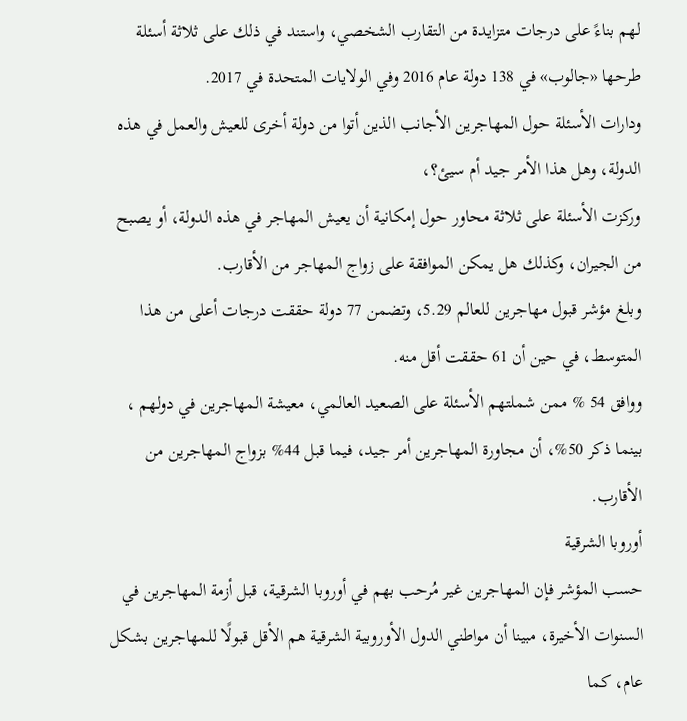لهم بناءً على درجات متزايدة من التقارب الشخصي، واستند في ذلك على ثلاثة أسئلة طرحها «جالوب» في 138 دولة عام 2016 وفي الولايات المتحدة في 2017.
ودارات الأسئلة حول المهاجرين الأجانب الذين أتوا من دولة أخرى للعيش والعمل في هذه الدولة، وهل هذا الأمر جيد أم سيئ؟،
وركزت الأسئلة على ثلاثة محاور حول إمكانية أن يعيش المهاجر في هذه الدولة، أو يصبح من الجيران، وكذلك هل يمكن الموافقة على زواج المهاجر من الأقارب.
وبلغ مؤشر قبول مهاجرين للعالم 5.29، وتضمن 77 دولة حققت درجات أعلى من هذا المتوسط، في حين أن 61 حققت أقل منه.
ووافق 54 % ممن شملتهم الأسئلة على الصعيد العالمي، معيشة المهاجرين في دولهم ، بينما ذكر 50%، أن مجاورة المهاجرين أمر جيد، فيما قبل 44% بزواج المهاجرين من الأقارب.
أوروبا الشرقية
حسب المؤشر فإن المهاجرين غير مُرحب بهم في أوروبا الشرقية، قبل أزمة المهاجرين في السنوات الأخيرة، مبينا أن مواطني الدول الأوروبية الشرقية هم الأقل قبولًا للمهاجرين بشكل عام، كما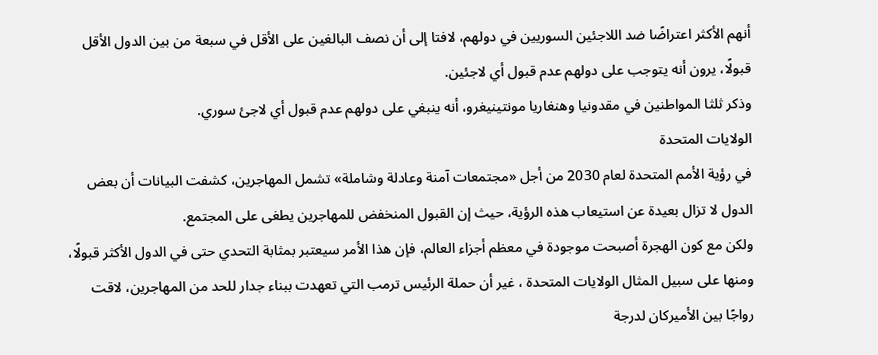أنهم الأكثر اعتراضًا ضد اللاجئين السوريين في دولهم، لافتا إلى أن نصف البالغين على الأقل في سبعة من بين الدول الأقل قبولًا، يرون أنه يتوجب على دولهم عدم قبول أي لاجئين.
وذكر ثلثا المواطنين في مقدونيا وهنغاريا مونتينيغرو، أنه ينبغي على دولهم عدم قبول أي لاجئ سوري.
الولايات المتحدة
في رؤية الأمم المتحدة لعام 2030 من أجل «مجتمعات آمنة وعادلة وشاملة» تشمل المهاجرين، كشفت البيانات أن بعض الدول لا تزال بعيدة عن استيعاب هذه الرؤية، حيث إن القبول المنخفض للمهاجرين يطغى على المجتمع.
ولكن مع كون الهجرة أصبحت موجودة في معظم أجزاء العالم، فإن هذا الأمر سيعتبر بمثابة التحدي حتى في الدول الأكثر قبولًا، ومنها على سبيل المثال الولايات المتحدة ، غير أن حملة الرئيس ترمب التي تعهدت ببناء جدار للحد من المهاجرين، لاقت رواجًا بين الأميركان لدرجة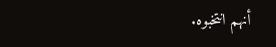أنهم انتخبوه.